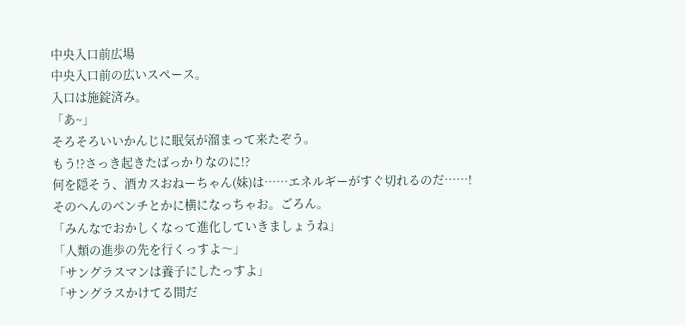中央入口前広場
中央入口前の広いスペース。
入口は施錠済み。
「あ~」
そろそろいいかんじに眠気が溜まって来たぞう。
もう!?さっき起きたばっかりなのに!?
何を隠そう、酒カスおねーちゃん(妹)は……エネルギーがすぐ切れるのだ……!
そのへんのベンチとかに横になっちゃお。ごろん。
「みんなでおかしくなって進化していきましょうね」
「人類の進歩の先を行くっすよ〜」
「サングラスマンは養子にしたっすよ」
「サングラスかけてる間だ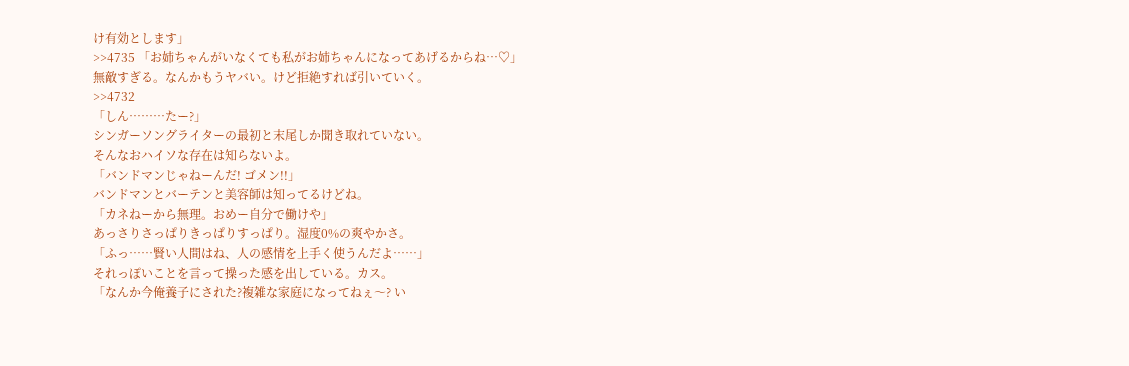け有効とします」
>>4735 「お姉ちゃんがいなくても私がお姉ちゃんになってあげるからね…♡」
無敵すぎる。なんかもうヤバい。けど拒絶すれば引いていく。
>>4732
「しん………たー?」
シンガーソングライターの最初と末尾しか聞き取れていない。
そんなおハイソな存在は知らないよ。
「バンドマンじゃねーんだ! ゴメン!!」
バンドマンとバーテンと美容師は知ってるけどね。
「カネねーから無理。おめー自分で働けや」
あっさりさっぱりきっぱりすっぱり。湿度0%の爽やかさ。
「ふっ……賢い人間はね、人の感情を上手く使うんだよ……」
それっぽいことを言って操った感を出している。カス。
「なんか今俺養子にされた?複雑な家庭になってねぇ〜? い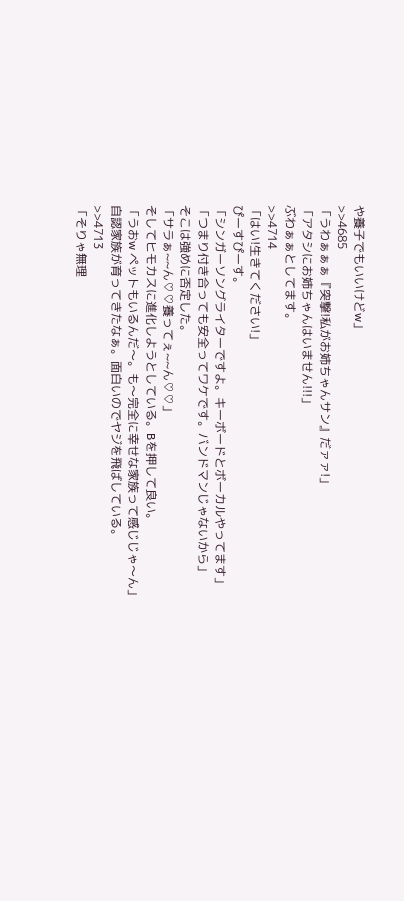や養子でもいいけどw」
>>4685
「うわぁぁぁ『突撃!私がお姉ちゃんサン』だァァ!」
「アタシにお姉ちゃんはいません!!!」
ぶわぁぁとしてます。
>>4714
「はい!生きてください!」
ぴーすぴーす。
「シンガーソングライターですよ。キーボードとボーカルやってます」
「つまり付き合っても安全ってワケです。バンドマンじゃないから」
そこは強めに否定した。
「サラぁ~~ん♡♡養ってぇ~~ん♡♡」
そしてヒモカスに進化しようとしている。Bを押して良い。
「うおw ペットもいるんだ〜。も〜完全に幸せな家族って感じじゃ〜ん」
自認家族が育ってきたなぁ。面白いのでヤジを飛ばしている。
>>4713
「そりゃ無理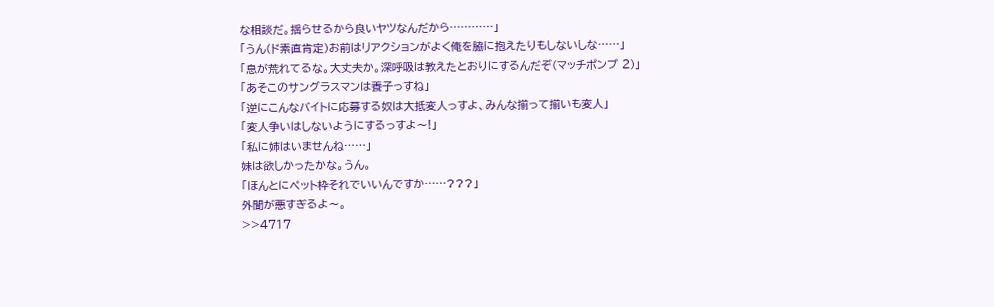な相談だ。揺らせるから良いヤツなんだから…………」
「うん(ド素直肯定)お前はリアクションがよく俺を脇に抱えたりもしないしな……」
「息が荒れてるな。大丈夫か。深呼吸は教えたとおりにするんだぞ(マッチポンプ 2)」
「あそこのサングラスマンは養子っすね」
「逆にこんなバイトに応募する奴は大抵変人っすよ、みんな揃って揃いも変人」
「変人争いはしないようにするっすよ〜!」
「私に姉はいませんね……」
妹は欲しかったかな。うん。
「ほんとにペット枠それでいいんですか……???」
外聞が悪すぎるよ〜。
>>4717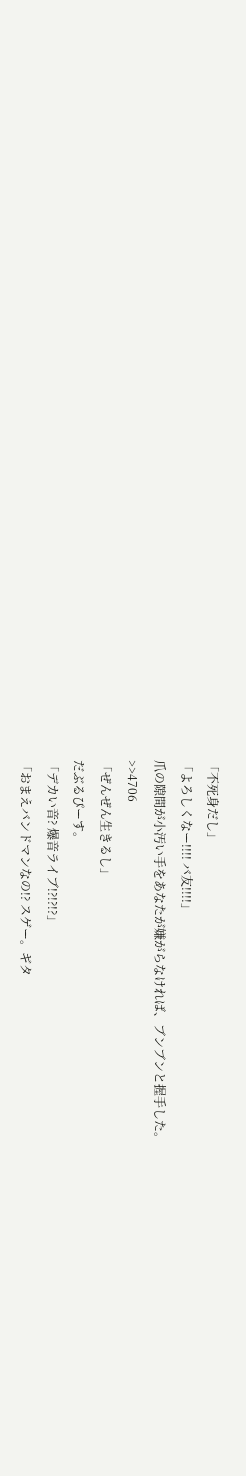「不死身だし」
「よろしくなー!!!! バ友!!!!」
爪の隙間が小汚い手をあなたが嫌がらなければ、ブンブンと握手した。
>>4706
「ぜんぜん生きるし」
だぶるぴーす。
「デカい音? 爆音ライブ!?!?!?」
「おまえバンドマンなの!? スゲー。ギタ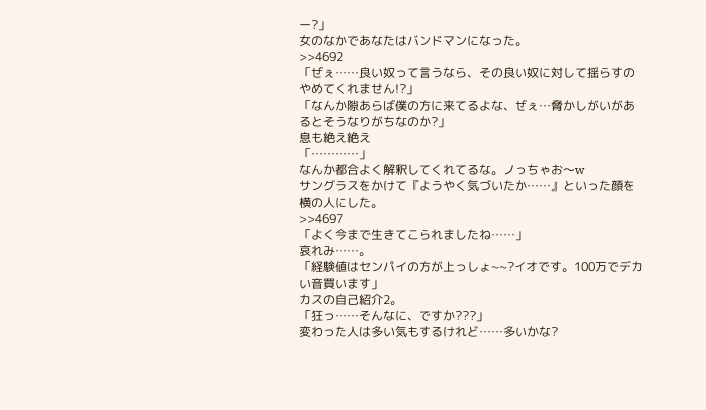ー?」
女のなかであなたはバンドマンになった。
>>4692
「ぜぇ……良い奴って言うなら、その良い奴に対して揺らすのやめてくれません!?」
「なんか隙あらば僕の方に来てるよな、ぜぇ…脅かしがいがあるとそうなりがちなのか?」
息も絶え絶え
「…………」
なんか都合よく解釈してくれてるな。ノっちゃお〜w
サングラスをかけて『ようやく気づいたか……』といった顔を横の人にした。
>>4697
「よく今まで生きてこられましたね……」
哀れみ……。
「経験値はセンパイの方が上っしょ~~?イオです。100万でデカい音買います」
カスの自己紹介2。
「狂っ……そんなに、ですか???」
変わった人は多い気もするけれど……多いかな?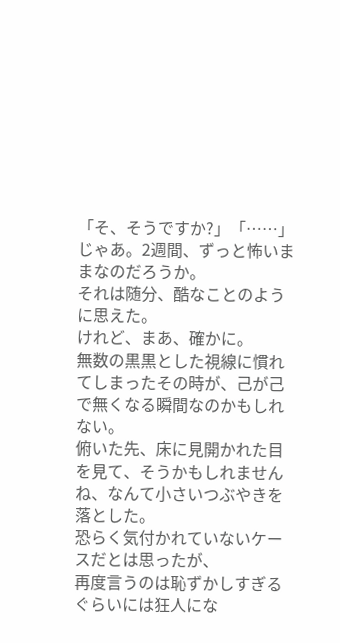「そ、そうですか?」「……」
じゃあ。2週間、ずっと怖いままなのだろうか。
それは随分、酷なことのように思えた。
けれど、まあ、確かに。
無数の黒黒とした視線に慣れてしまったその時が、己が己で無くなる瞬間なのかもしれない。
俯いた先、床に見開かれた目を見て、そうかもしれませんね、なんて小さいつぶやきを落とした。
恐らく気付かれていないケースだとは思ったが、
再度言うのは恥ずかしすぎるぐらいには狂人にな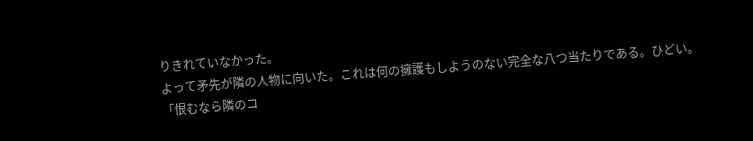りきれていなかった。
よって矛先が隣の人物に向いた。これは何の擁護もしようのない完全な八つ当たりである。ひどい。
「恨むなら隣のコ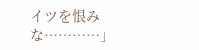イツを恨みな…………」